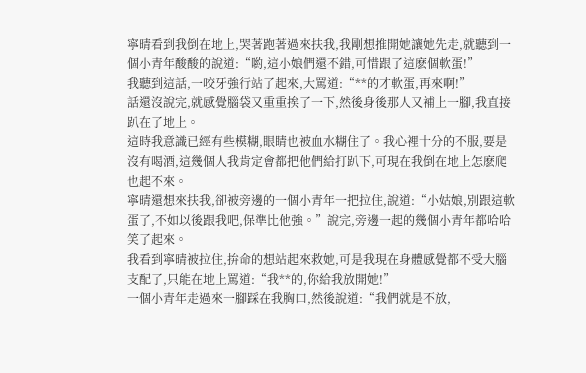寧晴看到我倒在地上,哭著跑著過來扶我,我剛想推開她讓她先走,就聽到一個小青年酸酸的說道:“喲,這小娘們還不錯,可惜跟了這麽個軟蛋!”
我聽到這話,一咬牙強行站了起來,大罵道:“**的才軟蛋,再來啊!”
話還沒說完,就感覺腦袋又重重挨了一下,然後身後那人又補上一腳,我直接趴在了地上。
這時我意識已經有些模糊,眼睛也被血水糊住了。我心裡十分的不服,要是沒有喝酒,這幾個人我肯定會都把他們給打趴下,可現在我倒在地上怎麽爬也起不來。
寧晴還想來扶我,卻被旁邊的一個小青年一把拉住,說道:“小姑娘,別跟這軟蛋了,不如以後跟我吧,保準比他強。”說完,旁邊一起的幾個小青年都哈哈笑了起來。
我看到寧晴被拉住,拚命的想站起來救她,可是我現在身體感覺都不受大腦支配了,只能在地上罵道:“我**的,你給我放開她!”
一個小青年走過來一腳踩在我胸口,然後說道:“我們就是不放,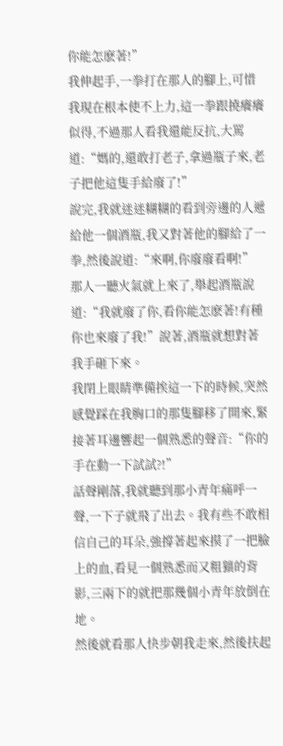你能怎麽著!”
我伸起手,一拳打在那人的腳上,可惜我現在根本使不上力,這一拳跟撓癢癢似得,不過那人看我還能反抗,大罵道:“媽的,還敢打老子,拿過瓶子來,老子把他這隻手給廢了!”
說完,我就迷迷糊糊的看到旁邊的人遞給他一個酒瓶,我又對著他的腳給了一拳,然後說道:“來啊,你廢廢看啊!”
那人一聽火氣就上來了,舉起酒瓶說道:“我就廢了你,看你能怎麽著!有種你也來廢了我!”說著,酒瓶就想對著我手砸下來。
我閉上眼睛準備挨這一下的時候,突然感覺踩在我胸口的那隻腳移了開來,緊接著耳邊響起一個熟悉的聲音:“你的手在動一下試試?!”
話聲剛落,我就聽到那小青年痛呼一聲,一下子就飛了出去。我有些不敢相信自己的耳朵,強撐著起來摸了一把臉上的血,看見一個熟悉而又粗獷的背影,三兩下的就把那幾個小青年放倒在地。
然後就看那人快步朝我走來,然後扶起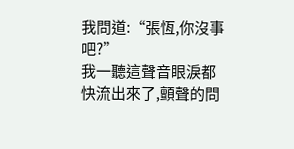我問道:“張恆,你沒事吧?”
我一聽這聲音眼淚都快流出來了,顫聲的問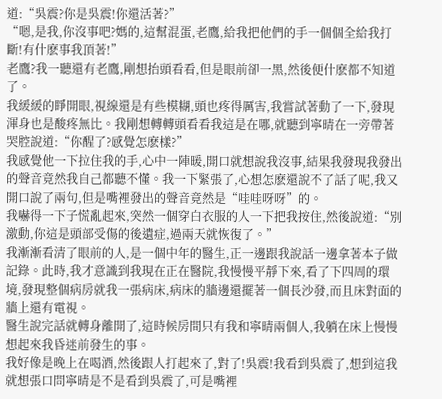道:“吳震?你是吳震!你還活著?”
“嗯,是我,你沒事吧?媽的,這幫混蛋,老鷹,給我把他們的手一個個全給我打斷!有什麽事我頂著!”
老鷹?我一聽還有老鷹,剛想抬頭看看,但是眼前卻一黑,然後便什麽都不知道了。
我緩緩的睜開眼,視線還是有些模糊,頭也疼得厲害,我嘗試著動了一下,發現渾身也是酸疼無比。我剛想轉轉頭看看我這是在哪,就聽到寧晴在一旁帶著哭腔說道:“你醒了?感覺怎麽樣?”
我感覺他一下拉住我的手,心中一陣暖,開口就想說我沒事,結果我發現我發出的聲音竟然我自己都聽不懂。我一下緊張了,心想怎麽還說不了話了呢,我又開口說了兩句,但是嘴裡發出的聲音竟然是“哇哇呀呀”的。
我嚇得一下子慌亂起來,突然一個穿白衣服的人一下把我按住,然後說道:“別激動,你這是頭部受傷的後遺症,過兩天就恢復了。”
我漸漸看清了眼前的人,是一個中年的醫生,正一邊跟我說話一邊拿著本子做記錄。此時,我才意識到我現在正在醫院,我慢慢平靜下來,看了下四周的環境,發現整個病房就我一張病床,病床的牆邊還擺著一個長沙發,而且床對面的牆上還有電視。
醫生說完話就轉身離開了,這時候房間只有我和寧晴兩個人,我躺在床上慢慢想起來我昏迷前發生的事。
我好像是晚上在喝酒,然後跟人打起來了,對了!吳震!我看到吳震了,想到這我就想張口問寧晴是不是看到吳震了,可是嘴裡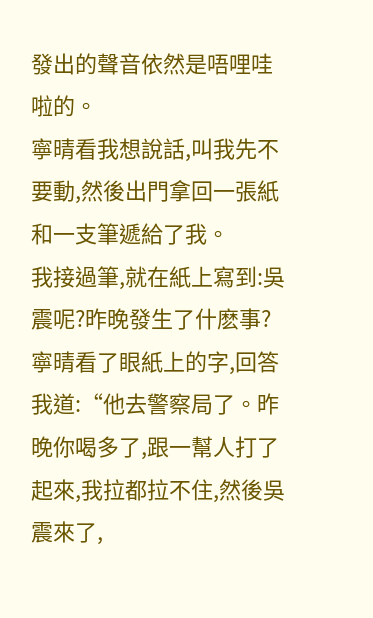發出的聲音依然是唔哩哇啦的。
寧晴看我想說話,叫我先不要動,然後出門拿回一張紙和一支筆遞給了我。
我接過筆,就在紙上寫到:吳震呢?昨晚發生了什麽事?
寧晴看了眼紙上的字,回答我道:“他去警察局了。昨晚你喝多了,跟一幫人打了起來,我拉都拉不住,然後吳震來了,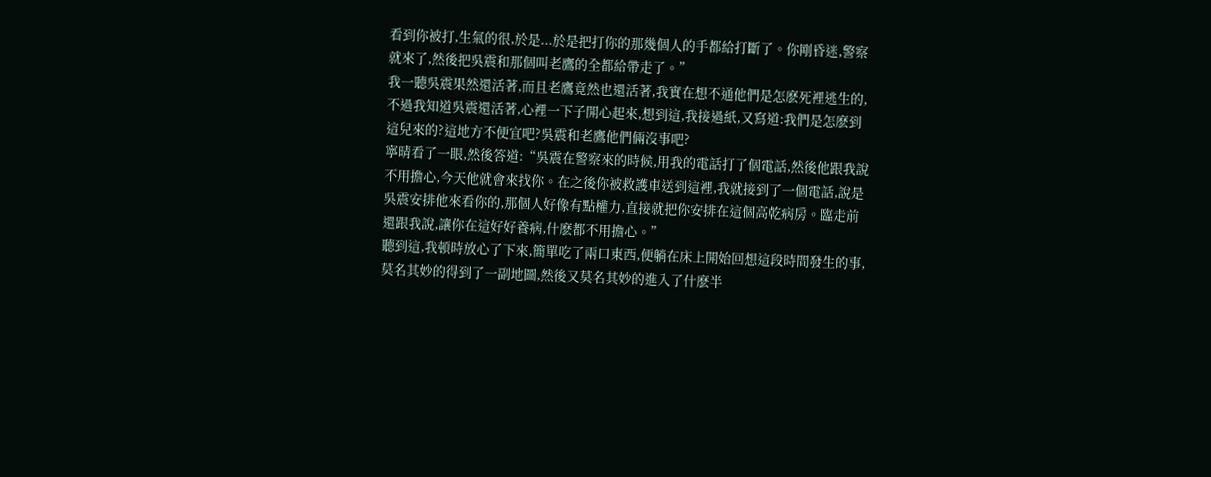看到你被打,生氣的很,於是...於是把打你的那幾個人的手都給打斷了。你剛昏迷,警察就來了,然後把吳震和那個叫老鷹的全都給帶走了。”
我一聽吳震果然還活著,而且老鷹竟然也還活著,我實在想不通他們是怎麽死裡逃生的,不過我知道吳震還活著,心裡一下子開心起來,想到這,我接過紙,又寫道:我們是怎麽到這兒來的?這地方不便宜吧?吳震和老鷹他們倆沒事吧?
寧晴看了一眼,然後答道:“吳震在警察來的時候,用我的電話打了個電話,然後他跟我說不用擔心,今天他就會來找你。在之後你被救護車送到這裡,我就接到了一個電話,說是吳震安排他來看你的,那個人好像有點權力,直接就把你安排在這個高乾病房。臨走前還跟我說,讓你在這好好養病,什麽都不用擔心。”
聽到這,我頓時放心了下來,簡單吃了兩口東西,便躺在床上開始回想這段時間發生的事,莫名其妙的得到了一副地圖,然後又莫名其妙的進入了什麽半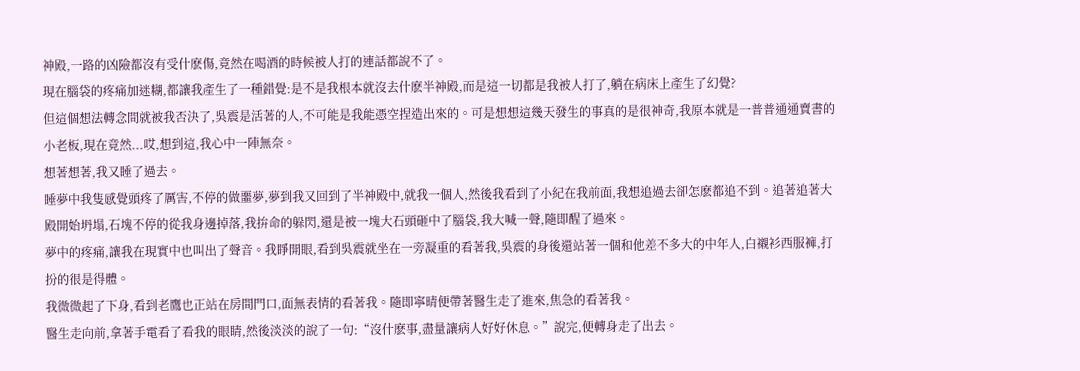神殿,一路的凶險都沒有受什麽傷,竟然在喝酒的時候被人打的連話都說不了。
現在腦袋的疼痛加迷糊,都讓我產生了一種錯覺:是不是我根本就沒去什麽半神殿,而是這一切都是我被人打了,躺在病床上產生了幻覺?
但這個想法轉念間就被我否決了,吳震是活著的人,不可能是我能憑空捏造出來的。可是想想這幾天發生的事真的是很神奇,我原本就是一普普通通賣書的小老板,現在竟然...哎,想到這,我心中一陣無奈。
想著想著,我又睡了過去。
睡夢中我隻感覺頭疼了厲害,不停的做噩夢,夢到我又回到了半神殿中,就我一個人,然後我看到了小紀在我前面,我想追過去卻怎麽都追不到。追著追著大殿開始坍塌,石塊不停的從我身邊掉落,我拚命的躲閃,還是被一塊大石頭砸中了腦袋,我大喊一聲,隨即醒了過來。
夢中的疼痛,讓我在現實中也叫出了聲音。我睜開眼,看到吳震就坐在一旁凝重的看著我,吳震的身後還站著一個和他差不多大的中年人,白襯衫西服褲,打扮的很是得體。
我微微起了下身,看到老鷹也正站在房間門口,面無表情的看著我。隨即寧晴便帶著醫生走了進來,焦急的看著我。
醫生走向前,拿著手電看了看我的眼睛,然後淡淡的說了一句:“沒什麽事,盡量讓病人好好休息。”說完,便轉身走了出去。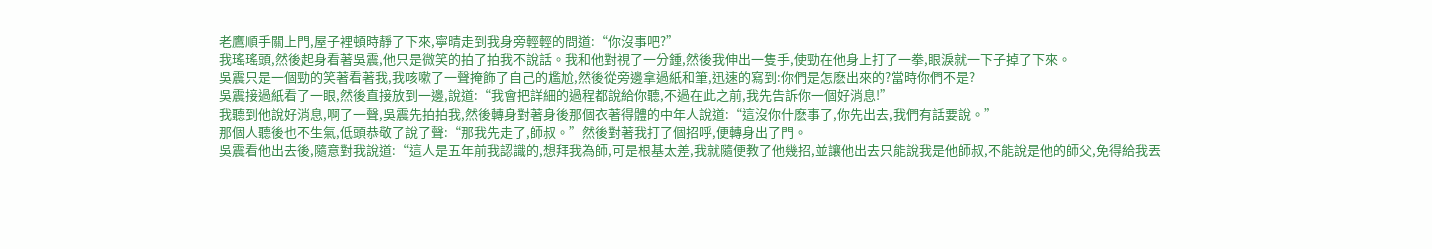老鷹順手關上門,屋子裡頓時靜了下來,寧晴走到我身旁輕輕的問道:“你沒事吧?”
我瑤瑤頭,然後起身看著吳震,他只是微笑的拍了拍我不說話。我和他對視了一分鍾,然後我伸出一隻手,使勁在他身上打了一拳,眼淚就一下子掉了下來。
吳震只是一個勁的笑著看著我,我咳嗽了一聲掩飾了自己的尷尬,然後從旁邊拿過紙和筆,迅速的寫到:你們是怎麽出來的?當時你們不是?
吳震接過紙看了一眼,然後直接放到一邊,說道:“我會把詳細的過程都說給你聽,不過在此之前,我先告訴你一個好消息!”
我聽到他說好消息,啊了一聲,吳震先拍拍我,然後轉身對著身後那個衣著得體的中年人說道:“這沒你什麽事了,你先出去,我們有話要說。”
那個人聽後也不生氣,低頭恭敬了說了聲:“那我先走了,師叔。”然後對著我打了個招呼,便轉身出了門。
吳震看他出去後,隨意對我說道:“這人是五年前我認識的,想拜我為師,可是根基太差,我就隨便教了他幾招,並讓他出去只能說我是他師叔,不能說是他的師父,免得給我丟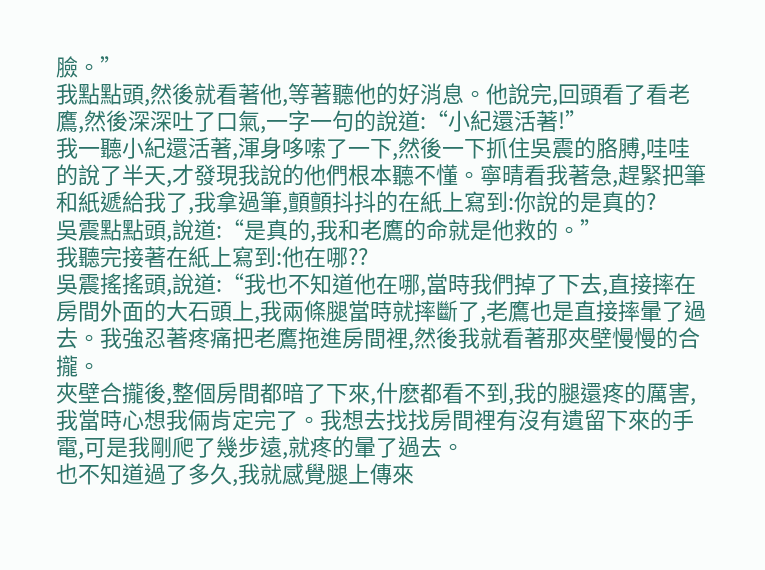臉。”
我點點頭,然後就看著他,等著聽他的好消息。他說完,回頭看了看老鷹,然後深深吐了口氣,一字一句的說道:“小紀還活著!”
我一聽小紀還活著,渾身哆嗦了一下,然後一下抓住吳震的胳膊,哇哇的說了半天,才發現我說的他們根本聽不懂。寧晴看我著急,趕緊把筆和紙遞給我了,我拿過筆,顫顫抖抖的在紙上寫到:你說的是真的?
吳震點點頭,說道:“是真的,我和老鷹的命就是他救的。”
我聽完接著在紙上寫到:他在哪??
吳震搖搖頭,說道:“我也不知道他在哪,當時我們掉了下去,直接摔在房間外面的大石頭上,我兩條腿當時就摔斷了,老鷹也是直接摔暈了過去。我強忍著疼痛把老鷹拖進房間裡,然後我就看著那夾壁慢慢的合攏。
夾壁合攏後,整個房間都暗了下來,什麽都看不到,我的腿還疼的厲害,我當時心想我倆肯定完了。我想去找找房間裡有沒有遺留下來的手電,可是我剛爬了幾步遠,就疼的暈了過去。
也不知道過了多久,我就感覺腿上傳來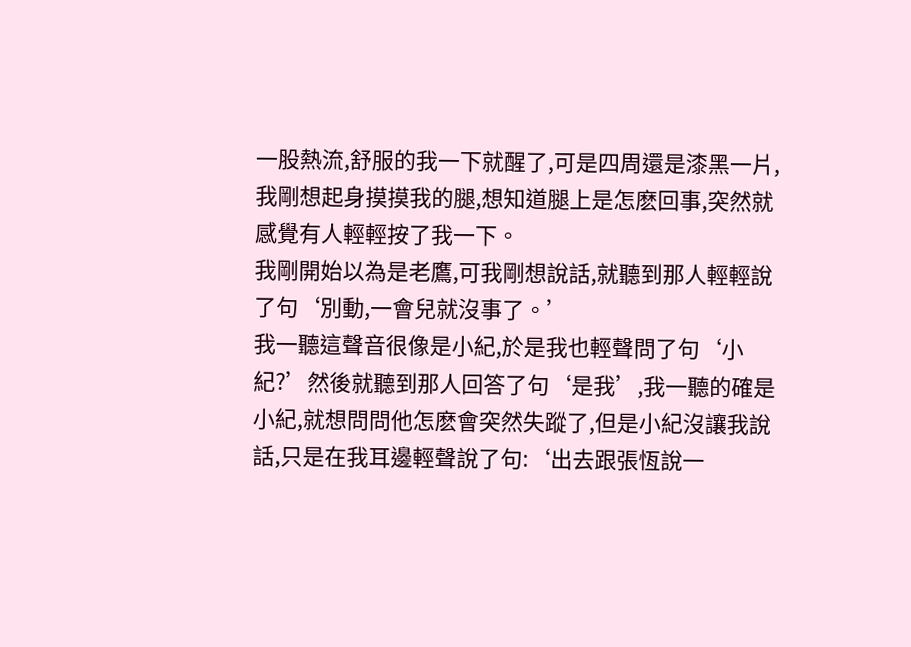一股熱流,舒服的我一下就醒了,可是四周還是漆黑一片,我剛想起身摸摸我的腿,想知道腿上是怎麽回事,突然就感覺有人輕輕按了我一下。
我剛開始以為是老鷹,可我剛想說話,就聽到那人輕輕說了句‘別動,一會兒就沒事了。’
我一聽這聲音很像是小紀,於是我也輕聲問了句‘小紀?’然後就聽到那人回答了句‘是我’,我一聽的確是小紀,就想問問他怎麽會突然失蹤了,但是小紀沒讓我說話,只是在我耳邊輕聲說了句:‘出去跟張恆說一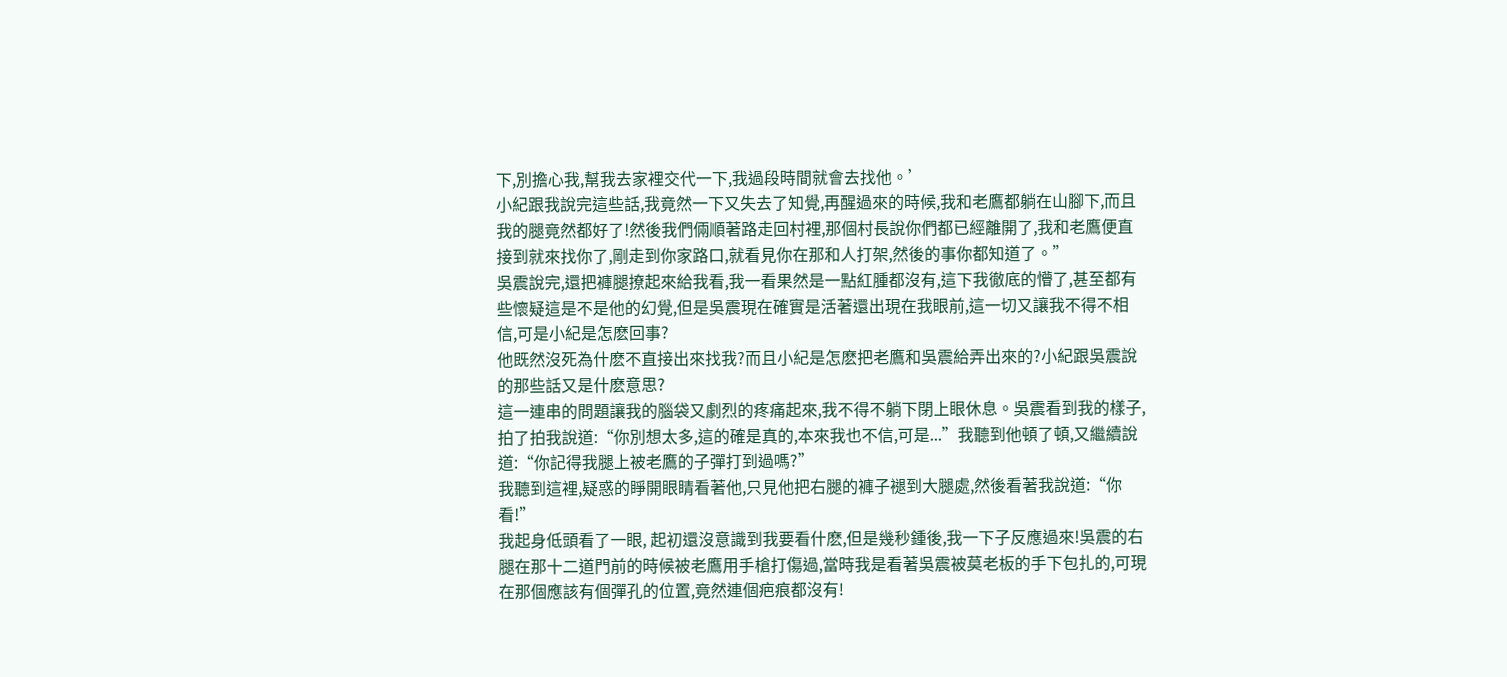下,別擔心我,幫我去家裡交代一下,我過段時間就會去找他。’
小紀跟我說完這些話,我竟然一下又失去了知覺,再醒過來的時候,我和老鷹都躺在山腳下,而且我的腿竟然都好了!然後我們倆順著路走回村裡,那個村長說你們都已經離開了,我和老鷹便直接到就來找你了,剛走到你家路口,就看見你在那和人打架,然後的事你都知道了。”
吳震說完,還把褲腿撩起來給我看,我一看果然是一點紅腫都沒有,這下我徹底的懵了,甚至都有些懷疑這是不是他的幻覺,但是吳震現在確實是活著還出現在我眼前,這一切又讓我不得不相信,可是小紀是怎麽回事?
他既然沒死為什麽不直接出來找我?而且小紀是怎麽把老鷹和吳震給弄出來的?小紀跟吳震說的那些話又是什麽意思?
這一連串的問題讓我的腦袋又劇烈的疼痛起來,我不得不躺下閉上眼休息。吳震看到我的樣子,拍了拍我說道:“你別想太多,這的確是真的,本來我也不信,可是...”我聽到他頓了頓,又繼續說道:“你記得我腿上被老鷹的子彈打到過嗎?”
我聽到這裡,疑惑的睜開眼睛看著他,只見他把右腿的褲子褪到大腿處,然後看著我說道:“你看!”
我起身低頭看了一眼, 起初還沒意識到我要看什麽,但是幾秒鍾後,我一下子反應過來!吳震的右腿在那十二道門前的時候被老鷹用手槍打傷過,當時我是看著吳震被莫老板的手下包扎的,可現在那個應該有個彈孔的位置,竟然連個疤痕都沒有!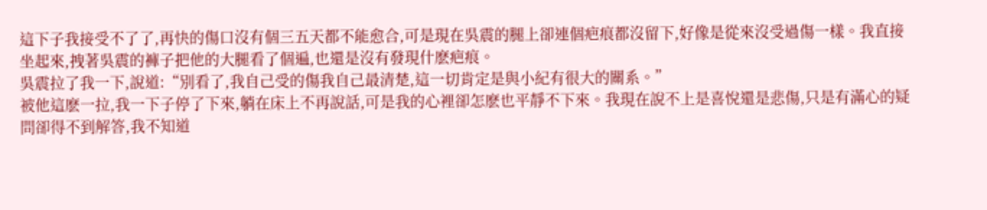這下子我接受不了了,再快的傷口沒有個三五天都不能愈合,可是現在吳震的腿上卻連個疤痕都沒留下,好像是從來沒受過傷一樣。我直接坐起來,拽著吳震的褲子把他的大腿看了個遍,也還是沒有發現什麽疤痕。
吳震拉了我一下,說道:“別看了,我自己受的傷我自己最清楚,這一切肯定是與小紀有很大的關系。”
被他這麽一拉,我一下子停了下來,躺在床上不再說話,可是我的心裡卻怎麽也平靜不下來。我現在說不上是喜悅還是悲傷,只是有滿心的疑問卻得不到解答,我不知道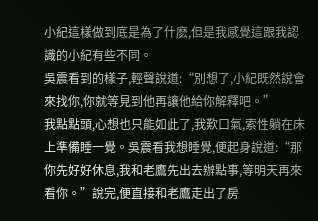小紀這樣做到底是為了什麽,但是我感覺這跟我認識的小紀有些不同。
吳震看到的樣子,輕聲說道:“別想了,小紀既然說會來找你,你就等見到他再讓他給你解釋吧。”
我點點頭,心想也只能如此了,我歎口氣,索性躺在床上準備睡一覺。吳震看我想睡覺,便起身說道:“那你先好好休息,我和老鷹先出去辦點事,等明天再來看你。”說完,便直接和老鷹走出了房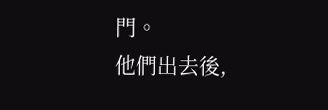門。
他們出去後,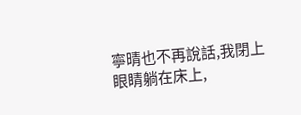寧晴也不再說話,我閉上眼睛躺在床上,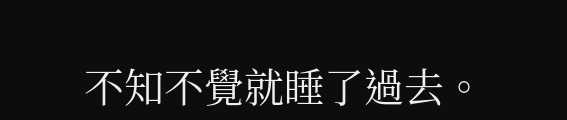不知不覺就睡了過去。